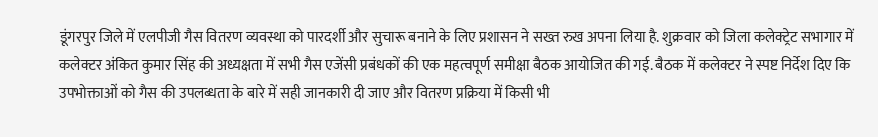डूंगरपुर जिले में एलपीजी गैस वितरण व्यवस्था को पारदर्शी और सुचारू बनाने के लिए प्रशासन ने सख्त रुख अपना लिया है. शुक्रवार को जिला कलेक्ट्रेट सभागार में कलेक्टर अंकित कुमार सिंह की अध्यक्षता में सभी गैस एजेंसी प्रबंधकों की एक महत्वपूर्ण समीक्षा बैठक आयोजित की गई. बैठक में कलेक्टर ने स्पष्ट निर्देश दिए कि उपभोक्ताओं को गैस की उपलब्धता के बारे में सही जानकारी दी जाए और वितरण प्रक्रिया में किसी भी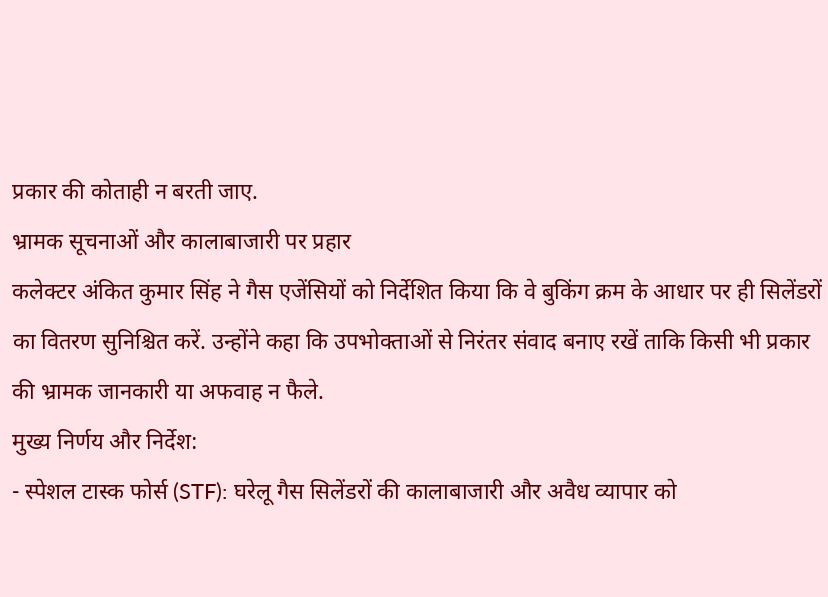प्रकार की कोताही न बरती जाए.
भ्रामक सूचनाओं और कालाबाजारी पर प्रहार
कलेक्टर अंकित कुमार सिंह ने गैस एजेंसियों को निर्देशित किया कि वे बुकिंग क्रम के आधार पर ही सिलेंडरों का वितरण सुनिश्चित करें. उन्होंने कहा कि उपभोक्ताओं से निरंतर संवाद बनाए रखें ताकि किसी भी प्रकार की भ्रामक जानकारी या अफवाह न फैले.
मुख्य निर्णय और निर्देश:
- स्पेशल टास्क फोर्स (STF): घरेलू गैस सिलेंडरों की कालाबाजारी और अवैध व्यापार को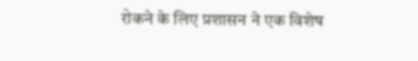रोकने के लिए प्रशासन ने एक विशेष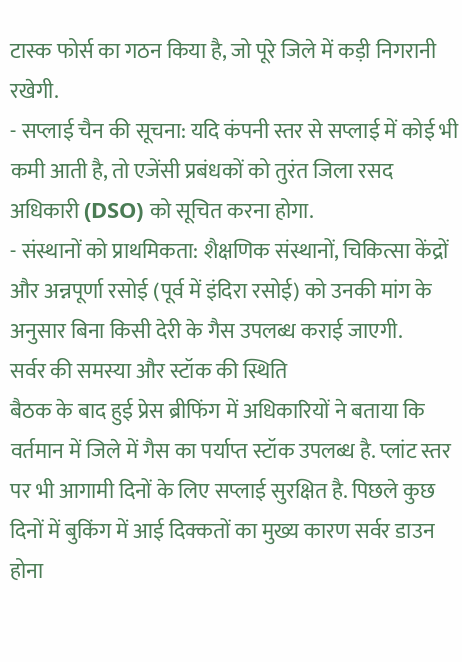टास्क फोर्स का गठन किया है, जो पूरे जिले में कड़ी निगरानी रखेगी.
- सप्लाई चैन की सूचना: यदि कंपनी स्तर से सप्लाई में कोई भी कमी आती है, तो एजेंसी प्रबंधकों को तुरंत जिला रसद अधिकारी (DSO) को सूचित करना होगा.
- संस्थानों को प्राथमिकता: शैक्षणिक संस्थानों, चिकित्सा केंद्रों और अन्नपूर्णा रसोई (पूर्व में इंदिरा रसोई) को उनकी मांग के अनुसार बिना किसी देरी के गैस उपलब्ध कराई जाएगी.
सर्वर की समस्या और स्टॉक की स्थिति
बैठक के बाद हुई प्रेस ब्रीफिंग में अधिकारियों ने बताया कि वर्तमान में जिले में गैस का पर्याप्त स्टॉक उपलब्ध है. प्लांट स्तर पर भी आगामी दिनों के लिए सप्लाई सुरक्षित है. पिछले कुछ दिनों में बुकिंग में आई दिक्कतों का मुख्य कारण सर्वर डाउन होना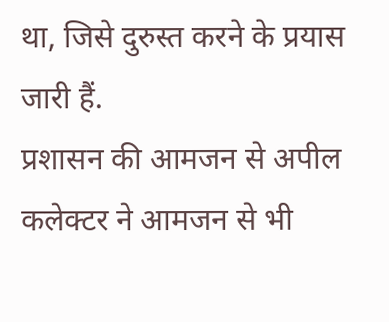था, जिसे दुरुस्त करने के प्रयास जारी हैं.
प्रशासन की आमजन से अपील
कलेक्टर ने आमजन से भी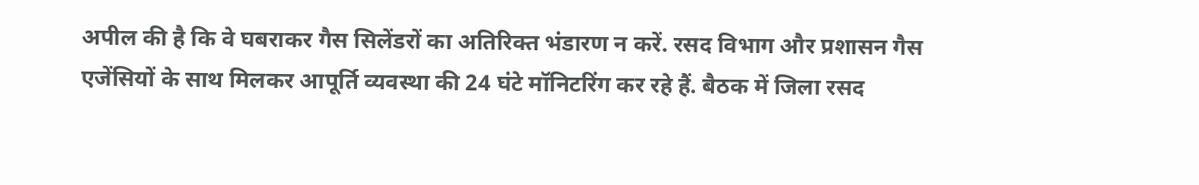अपील की है कि वे घबराकर गैस सिलेंडरों का अतिरिक्त भंडारण न करें. रसद विभाग और प्रशासन गैस एजेंसियों के साथ मिलकर आपूर्ति व्यवस्था की 24 घंटे मॉनिटरिंग कर रहे हैं. बैठक में जिला रसद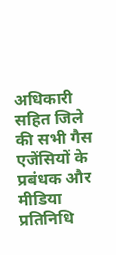अधिकारी सहित जिले की सभी गैस एजेंसियों के प्रबंधक और मीडिया प्रतिनिधि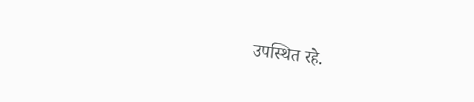उपस्थित रहे.